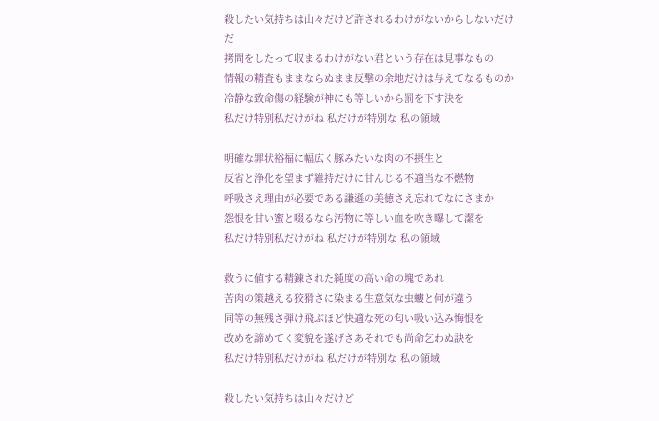殺したい気持ちは山々だけど許されるわけがないからしないだけだ
拷問をしたって収まるわけがない君という存在は見事なもの
情報の精査もままならぬまま反撃の余地だけは与えてなるものか
冷静な致命傷の経験が神にも等しいから罰を下す決を
私だけ特別私だけがね 私だけが特別な 私の領域

明確な罪状裕福に幅広く豚みたいな肉の不摂生と
反省と浄化を望まず維持だけに甘んじる不適当な不燃物
呼吸さえ理由が必要である謙遜の美徳さえ忘れてなにさまか
怨恨を甘い蜜と啜るなら汚物に等しい血を吹き曝して潔を
私だけ特別私だけがね 私だけが特別な 私の領域

救うに値する精錬された純度の高い命の塊であれ
苦肉の策越える狡猾さに染まる生意気な虫螻と何が違う
同等の無残さ弾け飛ぶほど快適な死の匂い吸い込み悔恨を
改めを諦めてく変貌を遂げさあそれでも尚命乞わぬ訣を
私だけ特別私だけがね 私だけが特別な 私の領域

殺したい気持ちは山々だけど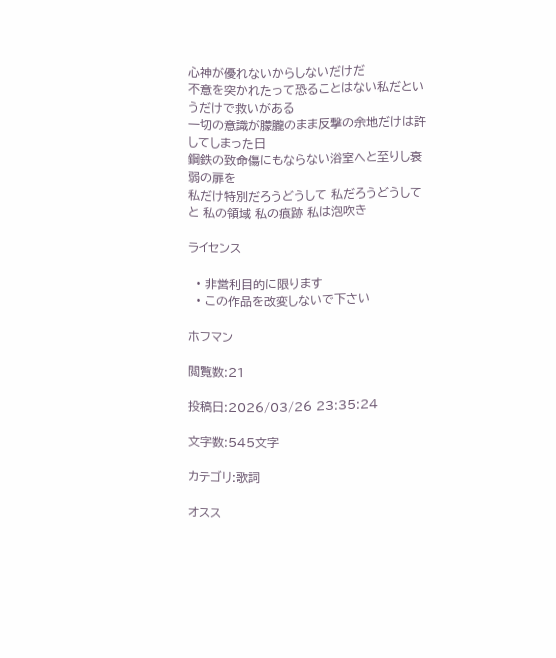心神が優れないからしないだけだ
不意を突かれたって恐ることはない私だというだけで救いがある
一切の意識が朦朧のまま反撃の余地だけは許してしまった日
鋼鉄の致命傷にもならない浴室へと至りし衰弱の扉を
私だけ特別だろうどうして 私だろうどうしてと 私の領域 私の痕跡 私は泡吹き

ライセンス

  • 非営利目的に限ります
  • この作品を改変しないで下さい

ホフマン

閲覧数:21

投稿日:2026/03/26 23:35:24

文字数:545文字

カテゴリ:歌詞

オスス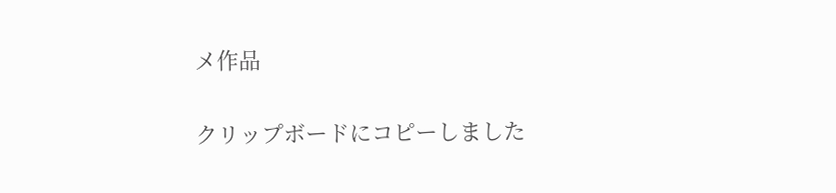メ作品

クリップボードにコピーしました